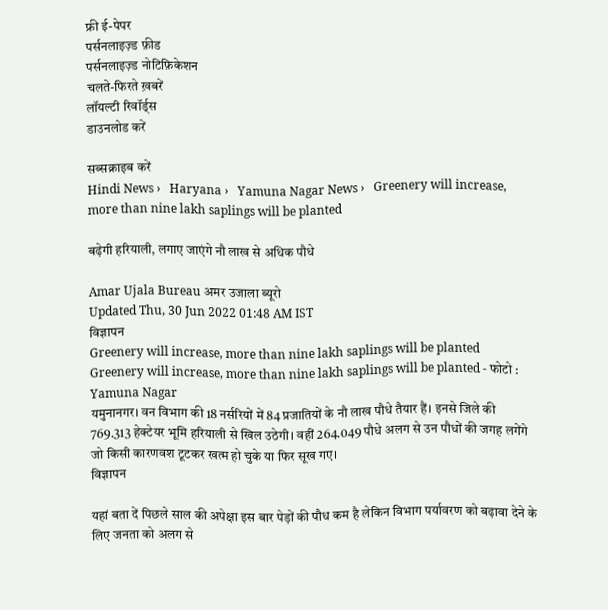फ्री ई-पेपर
पर्सनलाइज़्ड फ़ीड
पर्सनलाइज़्ड नोटिफ़िकेशन
चलते-फिरते ख़बरें
लॉयल्टी रिवॉर्ड्स
डाउनलोड करें

सब्सक्राइब करें
Hindi News ›   Haryana ›   Yamuna Nagar News ›   Greenery will increase, more than nine lakh saplings will be planted

बढ़ेगी हरियाली, लगाए जाएंगे नौ लाख से अधिक पौधे

Amar Ujala Bureau अमर उजाला ब्यूरो
Updated Thu, 30 Jun 2022 01:48 AM IST
विज्ञापन
Greenery will increase, more than nine lakh saplings will be planted
Greenery will increase, more than nine lakh saplings will be planted - फोटो : Yamuna Nagar
यमुनानगर। वन विभाग की 18 नर्सरियों में 84 प्रजातियों के नौ लाख पौधे तैयार हैं। इनसे जिले की 769.313 हेक्टेयर भूमि हरियाली से खिल उठेगी। वहीं 264.049 पौधे अलग से उन पौधों की जगह लगेंगे जो किसी कारणवश टूटकर खत्म हो चुके या फिर सूख गए।
विज्ञापन

यहां बता दें पिछले साल की अपेक्षा इस बार पेड़ों की पौध कम है लेकिन विभाग पर्यावरण को बढ़ावा देने के लिए जनता को अलग से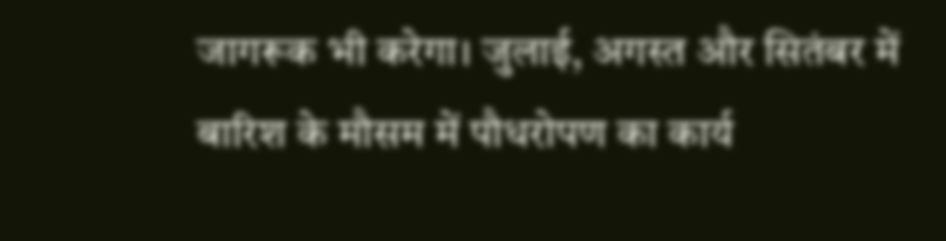जागरूक भी करेगा। जुलाई, अगस्त और सितंबर में बारिश के मौसम में पौधरोपण का कार्य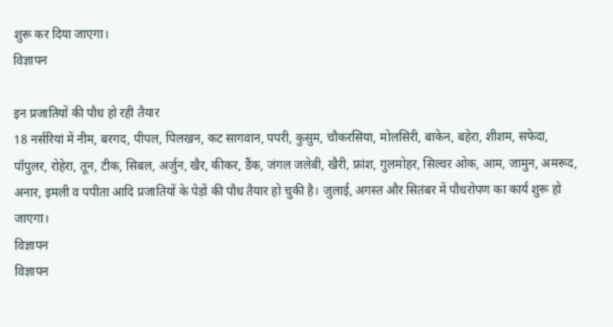शुरू कर दिया जाएगा।
विज्ञापन

इन प्रजातियों की पौध हो रही तैयार
18 नर्सरियां में नीम, बरगद, पीपल, पिलखन, कट सागवान, पपरी, कुसुम, चौकरसिया, मोलसिरी, बाकेन, बहेरा, शीशम, सफेदा, पॉपुलर, रोहेरा, तून, टीक, सिबल, अर्जुन, खैर, कीकर, डैंक, जंगल जलेबी, खैरी, फ्रांश, गुलमोहर, सिल्वर ओक, आम, जामुन, अमरूद, अनार, इमली व पपीता आदि प्रजातियों के पेड़ों की पौध तैयार हो चुकी है। जुलाई, अगस्त और सितंबर में पौधरोपण का कार्य शुरू हो जाएगा।
विज्ञापन
विज्ञापन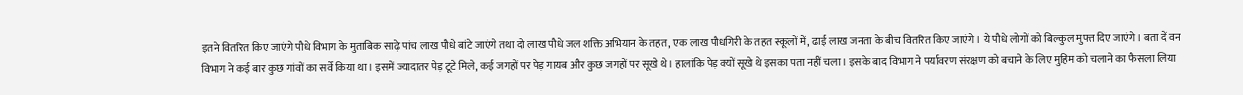इतने वितरित किए जाएंगे पौधे विभाग के मुताबिक साढ़े पांच लाख पौधे बांटे जाएंगे तथा दो लाख पौधे जल शक्ति अभियान के तहत, एक लाख पौधगिरी के तहत स्कूलों में, ढाई लाख जनता के बीच वितरित किए जाएंगे। ये पौधे लोगों को बिल्कुल मुफ्त दिए जाएंगे। बता दें वन विभाग ने कई बार कुछ गांवों का सर्वे किया था। इसमें ज्यादातर पेड़ टूटे मिले, कई जगहों पर पेड़ गायब और कुछ जगहों पर सूखे थे। हालांकि पेड़ क्यों सूखे थे इसका पता नहीं चला। इसके बाद विभाग ने पर्यावरण संरक्षण को बचाने के लिए मुहिम को चलाने का फैसला लिया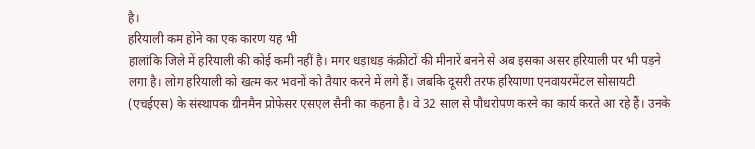है।
हरियाली कम होने का एक कारण यह भी
हालांकि जिले में हरियाली की कोई कमी नहीं है। मगर धड़ाधड़ कंक्रीटों की मीनारें बनने से अब इसका असर हरियाली पर भी पड़ने लगा है। लोग हरियाली को खत्म कर भवनों को तैयार करने में लगे हैं। जबकि दूसरी तरफ हरियाणा एनवायरमेंटल सोसायटी (एचईएस) के संस्थापक ग्रीनमैन प्रोफेसर एसएल सैनी का कहना है। वे 32 साल से पौधरोपण करने का कार्य करते आ रहे हैं। उनके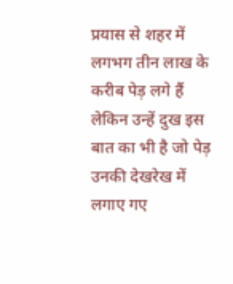प्रयास से शहर में लगभग तीन लाख के करीब पेड़ लगे हैं लेकिन उन्हें दुख इस बात का भी है जो पेड़ उनकी देखरेख में लगाए गए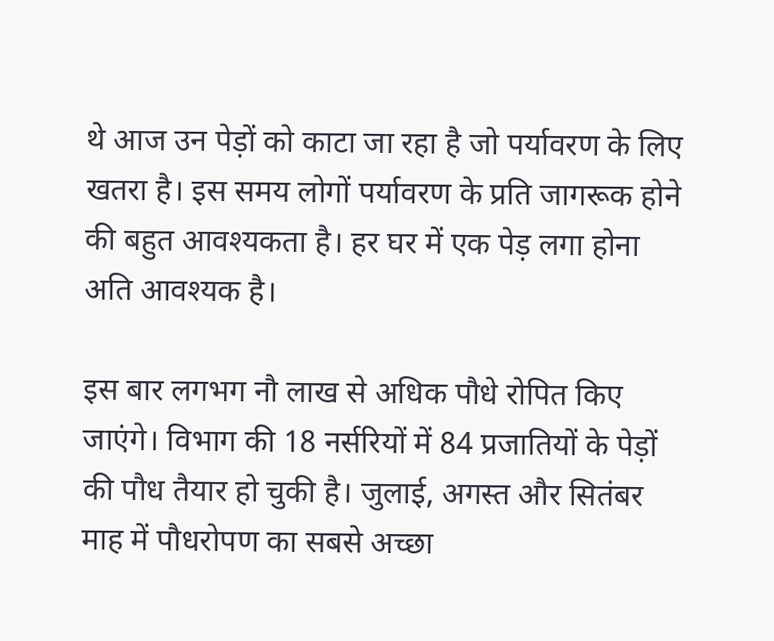थे आज उन पेड़ों को काटा जा रहा है जो पर्यावरण के लिए खतरा है। इस समय लोगों पर्यावरण के प्रति जागरूक होने की बहुत आवश्यकता है। हर घर में एक पेड़ लगा होना अति आवश्यक है।

इस बार लगभग नौ लाख से अधिक पौधे रोपित किए जाएंगे। विभाग की 18 नर्सरियों में 84 प्रजातियों के पेड़ों की पौध तैयार हो चुकी है। जुलाई, अगस्त और सितंबर माह में पौधरोपण का सबसे अच्छा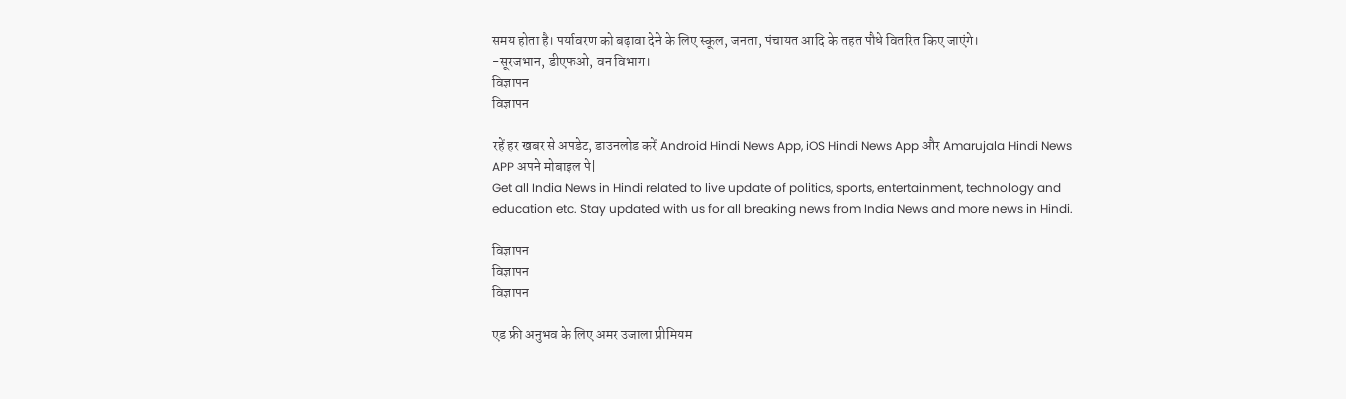समय होता है। पर्यावरण को बढ़ावा देने के लिए स्कूल, जनता, पंचायत आदि के तहत पौधे वितरित किए जाएंगे।
-सूरजभान, डीएफओ, वन विभाग।
विज्ञापन
विज्ञापन

रहें हर खबर से अपडेट, डाउनलोड करें Android Hindi News App, iOS Hindi News App और Amarujala Hindi News APP अपने मोबाइल पे|
Get all India News in Hindi related to live update of politics, sports, entertainment, technology and education etc. Stay updated with us for all breaking news from India News and more news in Hindi.

विज्ञापन
विज्ञापन
विज्ञापन

एड फ्री अनुभव के लिए अमर उजाला प्रीमियम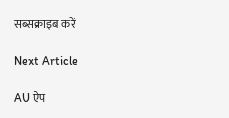सब्सक्राइब करें

Next Article

AU ऐप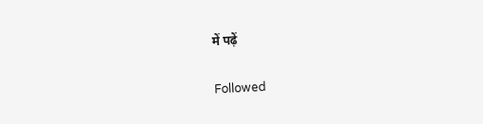में पढ़ें

Followed